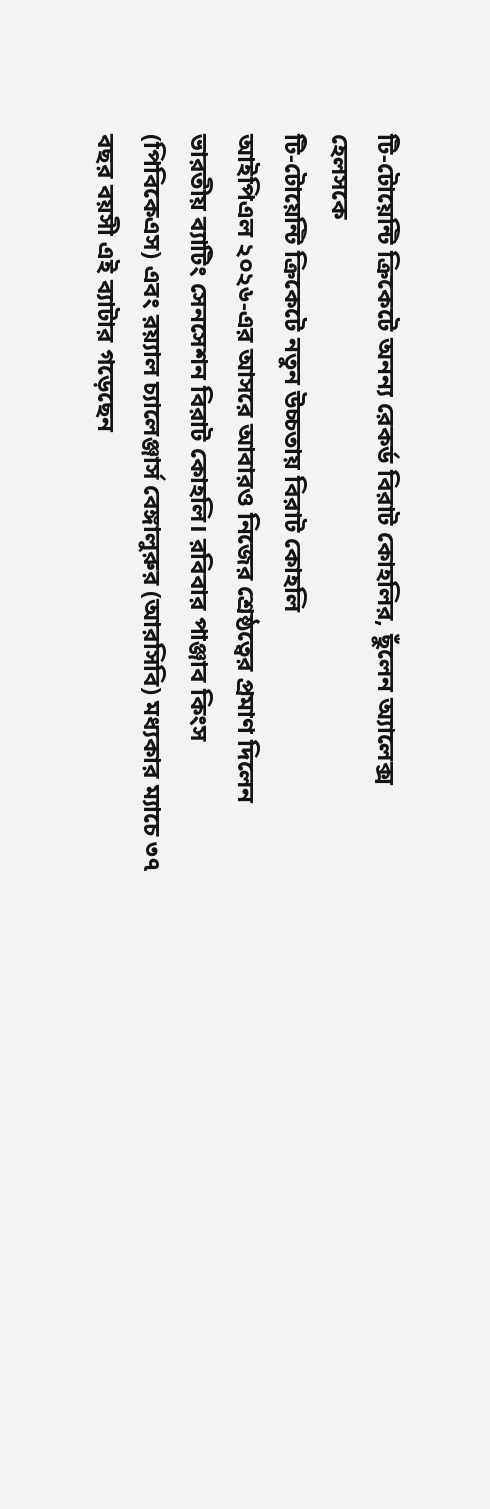টি-টোয়েন্টি ক্রিকেটে অনন্য রেকর্ড বিরাট কোহলির, ছুঁলেন অ্যালেক্স হেলসকে
টি-টোয়েন্টি ক্রিকেটে নতুন উচ্চতায় বিরাট কোহলি
আইপিএল ২০২৬-এর আসরে আবারও নিজের শ্রেষ্ঠত্বের প্রমাণ দিলেন ভারতীয় ব্যাটিং সেনসেশন বিরাট কোহলি। রবিবার পাঞ্জাব কিংস (পিবিকেএস) এবং রয়্যাল চ্যালেঞ্জার্স বেঙ্গালুরুর (আরসিবি) মধ্যকার ম্যাচে ৩৭ বছর বয়সী এই ব্যাটার গড়েছেন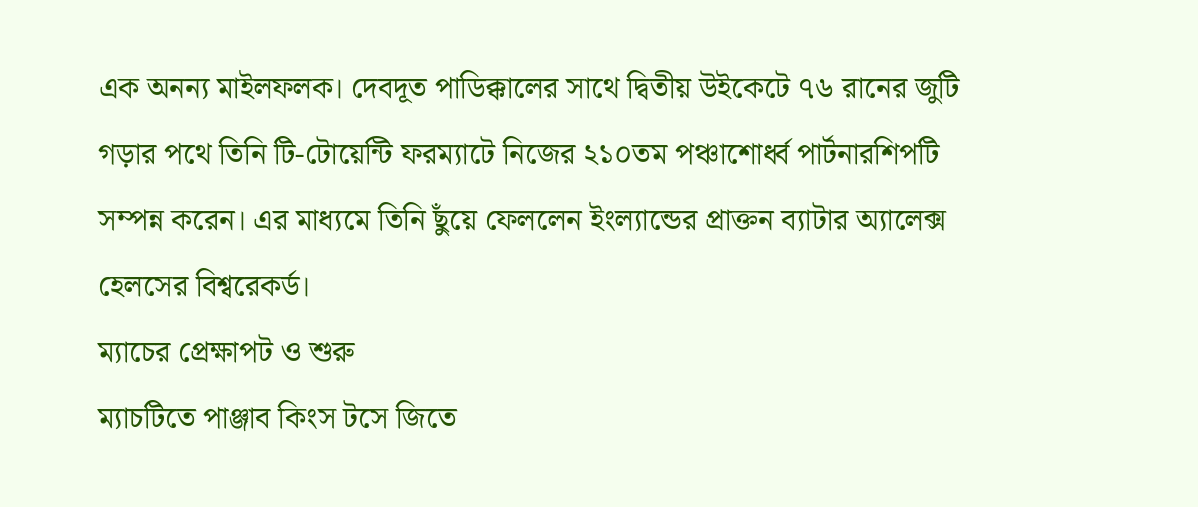এক অনন্য মাইলফলক। দেবদূত পাডিক্কালের সাথে দ্বিতীয় উইকেটে ৭৬ রানের জুটি গড়ার পথে তিনি টি-টোয়েন্টি ফরম্যাটে নিজের ২১০তম পঞ্চাশোর্ধ্ব পার্টনারশিপটি সম্পন্ন করেন। এর মাধ্যমে তিনি ছুঁয়ে ফেললেন ইংল্যান্ডের প্রাক্তন ব্যাটার অ্যালেক্স হেলসের বিশ্বরেকর্ড।
ম্যাচের প্রেক্ষাপট ও শুরু
ম্যাচটিতে পাঞ্জাব কিংস টসে জিতে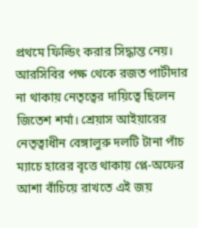প্রথমে ফিল্ডিং করার সিদ্ধান্ত নেয়। আরসিবির পক্ষ থেকে রজত পাটীদার না থাকায় নেতৃত্বের দায়িত্বে ছিলেন জিতেশ শর্মা। শ্রেয়াস আইয়ারের নেতৃত্বাধীন বেঙ্গালুরু দলটি টানা পাঁচ ম্যাচে হারের বৃত্তে থাকায় প্লে-অফের আশা বাঁচিয়ে রাখতে এই জয়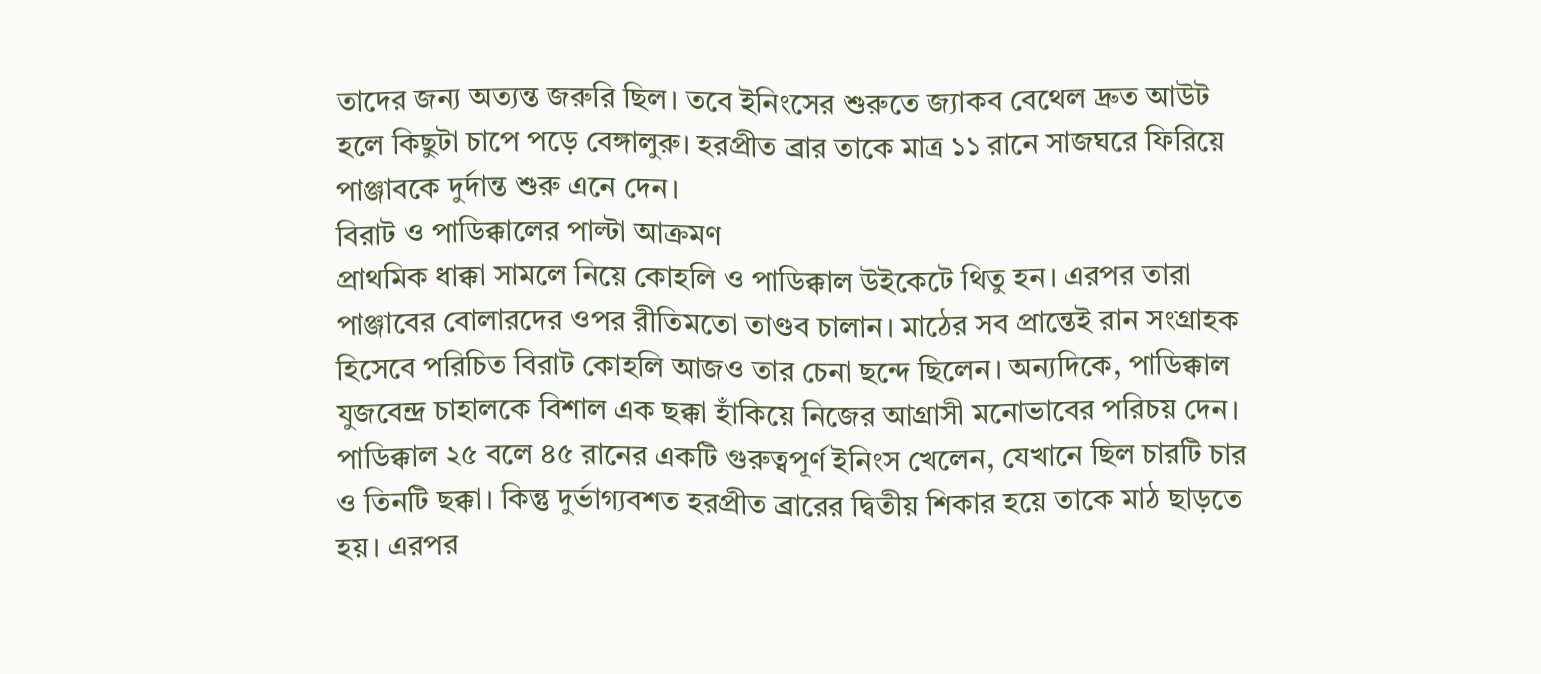তাদের জন্য অত্যন্ত জরুরি ছিল। তবে ইনিংসের শুরুতে জ্যাকব বেথেল দ্রুত আউট হলে কিছুটা চাপে পড়ে বেঙ্গালুরু। হরপ্রীত ব্রার তাকে মাত্র ১১ রানে সাজঘরে ফিরিয়ে পাঞ্জাবকে দুর্দান্ত শুরু এনে দেন।
বিরাট ও পাডিক্কালের পাল্টা আক্রমণ
প্রাথমিক ধাক্কা সামলে নিয়ে কোহলি ও পাডিক্কাল উইকেটে থিতু হন। এরপর তারা পাঞ্জাবের বোলারদের ওপর রীতিমতো তাণ্ডব চালান। মাঠের সব প্রান্তেই রান সংগ্রাহক হিসেবে পরিচিত বিরাট কোহলি আজও তার চেনা ছন্দে ছিলেন। অন্যদিকে, পাডিক্কাল যুজবেন্দ্র চাহালকে বিশাল এক ছক্কা হাঁকিয়ে নিজের আগ্রাসী মনোভাবের পরিচয় দেন। পাডিক্কাল ২৫ বলে ৪৫ রানের একটি গুরুত্বপূর্ণ ইনিংস খেলেন, যেখানে ছিল চারটি চার ও তিনটি ছক্কা। কিন্তু দুর্ভাগ্যবশত হরপ্রীত ব্রারের দ্বিতীয় শিকার হয়ে তাকে মাঠ ছাড়তে হয়। এরপর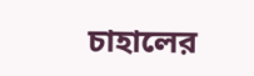চাহালের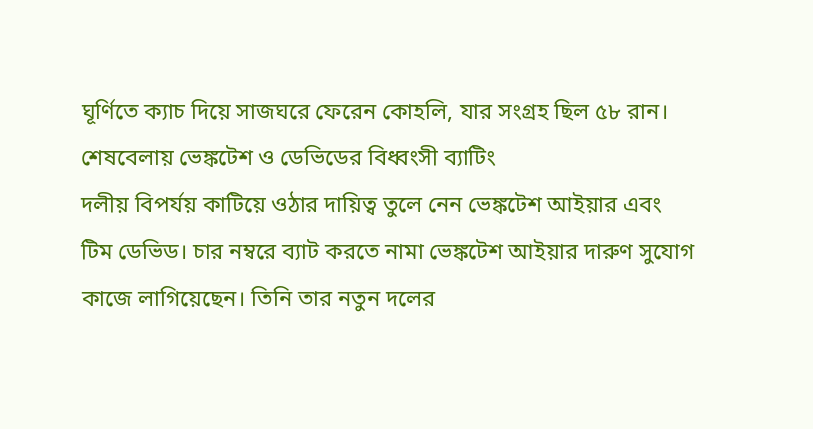ঘূর্ণিতে ক্যাচ দিয়ে সাজঘরে ফেরেন কোহলি, যার সংগ্রহ ছিল ৫৮ রান।
শেষবেলায় ভেঙ্কটেশ ও ডেভিডের বিধ্বংসী ব্যাটিং
দলীয় বিপর্যয় কাটিয়ে ওঠার দায়িত্ব তুলে নেন ভেঙ্কটেশ আইয়ার এবং টিম ডেভিড। চার নম্বরে ব্যাট করতে নামা ভেঙ্কটেশ আইয়ার দারুণ সুযোগ কাজে লাগিয়েছেন। তিনি তার নতুন দলের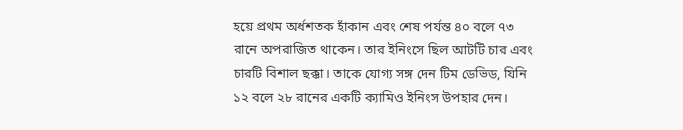হয়ে প্রথম অর্ধশতক হাঁকান এবং শেষ পর্যন্ত ৪০ বলে ৭৩ রানে অপরাজিত থাকেন। তার ইনিংসে ছিল আটটি চার এবং চারটি বিশাল ছক্কা। তাকে যোগ্য সঙ্গ দেন টিম ডেভিড, যিনি ১২ বলে ২৮ রানের একটি ক্যামিও ইনিংস উপহার দেন।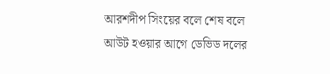আরশদীপ সিংয়ের বলে শেষ বলে আউট হওয়ার আগে ডেভিড দলের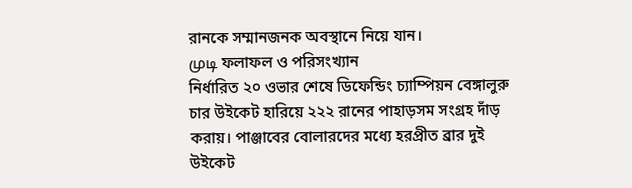রানকে সম্মানজনক অবস্থানে নিয়ে যান।
முடி ফলাফল ও পরিসংখ্যান
নির্ধারিত ২০ ওভার শেষে ডিফেন্ডিং চ্যাম্পিয়ন বেঙ্গালুরু চার উইকেট হারিয়ে ২২২ রানের পাহাড়সম সংগ্রহ দাঁড় করায়। পাঞ্জাবের বোলারদের মধ্যে হরপ্রীত ব্রার দুই উইকেট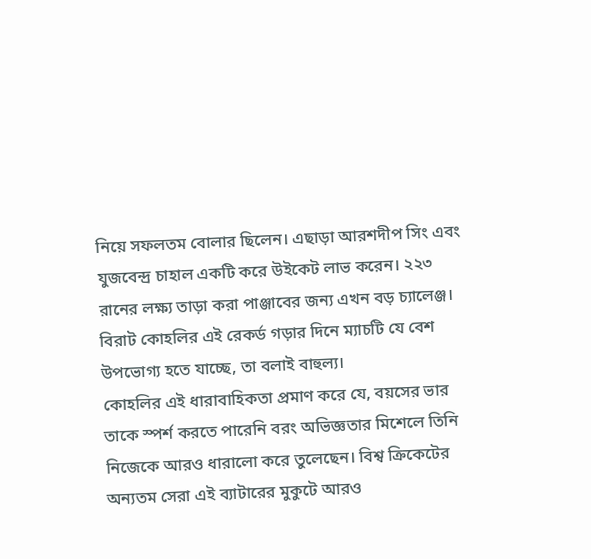নিয়ে সফলতম বোলার ছিলেন। এছাড়া আরশদীপ সিং এবং যুজবেন্দ্র চাহাল একটি করে উইকেট লাভ করেন। ২২৩ রানের লক্ষ্য তাড়া করা পাঞ্জাবের জন্য এখন বড় চ্যালেঞ্জ। বিরাট কোহলির এই রেকর্ড গড়ার দিনে ম্যাচটি যে বেশ উপভোগ্য হতে যাচ্ছে, তা বলাই বাহুল্য।
কোহলির এই ধারাবাহিকতা প্রমাণ করে যে, বয়সের ভার তাকে স্পর্শ করতে পারেনি বরং অভিজ্ঞতার মিশেলে তিনি নিজেকে আরও ধারালো করে তুলেছেন। বিশ্ব ক্রিকেটের অন্যতম সেরা এই ব্যাটারের মুকুটে আরও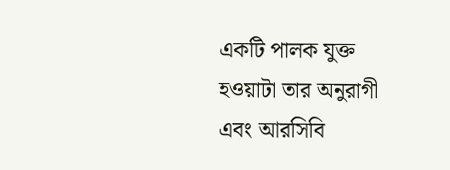একটি পালক যুক্ত হওয়াটা তার অনুরাগী এবং আরসিবি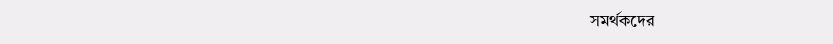সমর্থকদের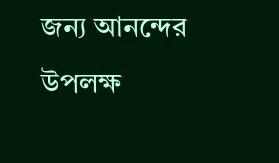জন্য আনন্দের উপলক্ষ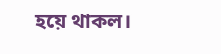হয়ে থাকল।